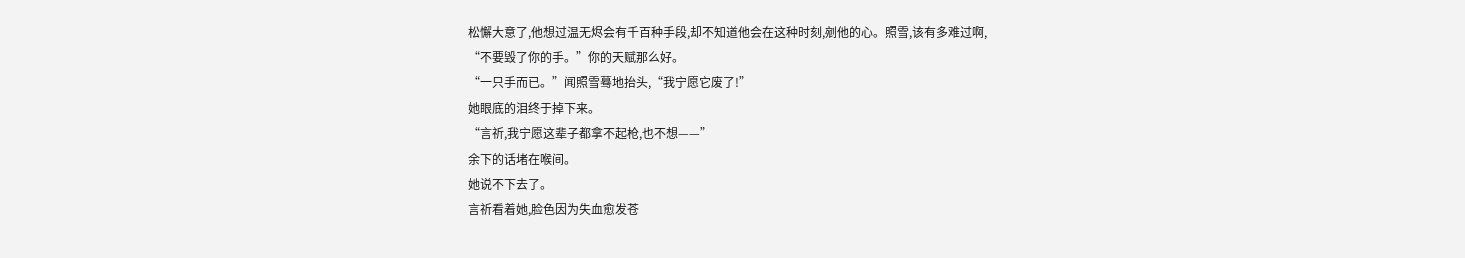松懈大意了,他想过温无烬会有千百种手段,却不知道他会在这种时刻,剜他的心。照雪,该有多难过啊,
“不要毁了你的手。”你的天赋那么好。
“一只手而已。”闻照雪蓦地抬头,“我宁愿它废了!”
她眼底的泪终于掉下来。
“言祈,我宁愿这辈子都拿不起枪,也不想——”
余下的话堵在喉间。
她说不下去了。
言祈看着她,脸色因为失血愈发苍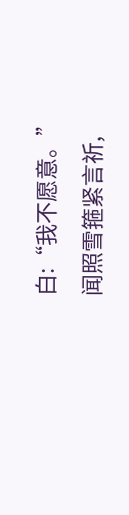白:“我不愿意。”
闻照雪箍紧言祈,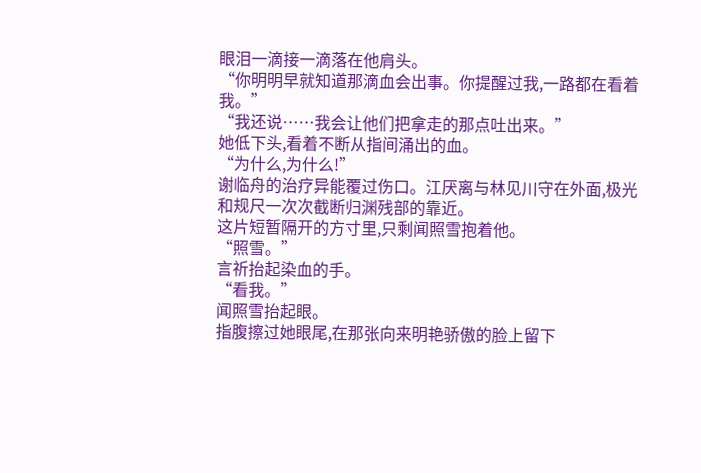眼泪一滴接一滴落在他肩头。
“你明明早就知道那滴血会出事。你提醒过我,一路都在看着我。”
“我还说……我会让他们把拿走的那点吐出来。”
她低下头,看着不断从指间涌出的血。
“为什么,为什么!”
谢临舟的治疗异能覆过伤口。江厌离与林见川守在外面,极光和规尺一次次截断归渊残部的靠近。
这片短暂隔开的方寸里,只剩闻照雪抱着他。
“照雪。”
言祈抬起染血的手。
“看我。”
闻照雪抬起眼。
指腹擦过她眼尾,在那张向来明艳骄傲的脸上留下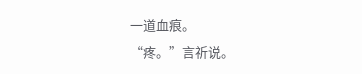一道血痕。
“疼。”言祈说。